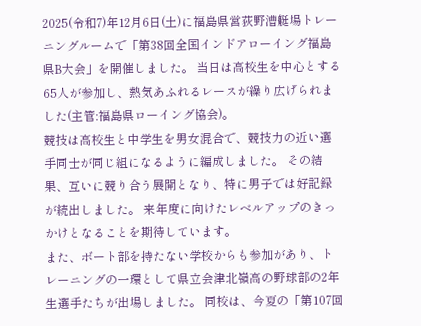2025(令和7)年12月6日(土)に福島県営荻野漕艇場トレーニングルームで「第38回全国インドアローイング福島県B大会」を開催しました。 当日は高校生を中心とする65人が参加し、熱気あふれるレースが繰り広げられました(主管:福島県ローイング協会)。
競技は高校生と中学生を男女混合で、競技力の近い選手同士が同じ組になるように編成しました。 その結果、互いに競り合う展開となり、特に男子では好記録が続出しました。 来年度に向けたレベルアップのきっかけとなることを期待しています。
また、ボート部を持たない学校からも参加があり、トレーニングの一環として県立会津北嶺高の野球部の2年生選手たちが出場しました。 同校は、今夏の「第107回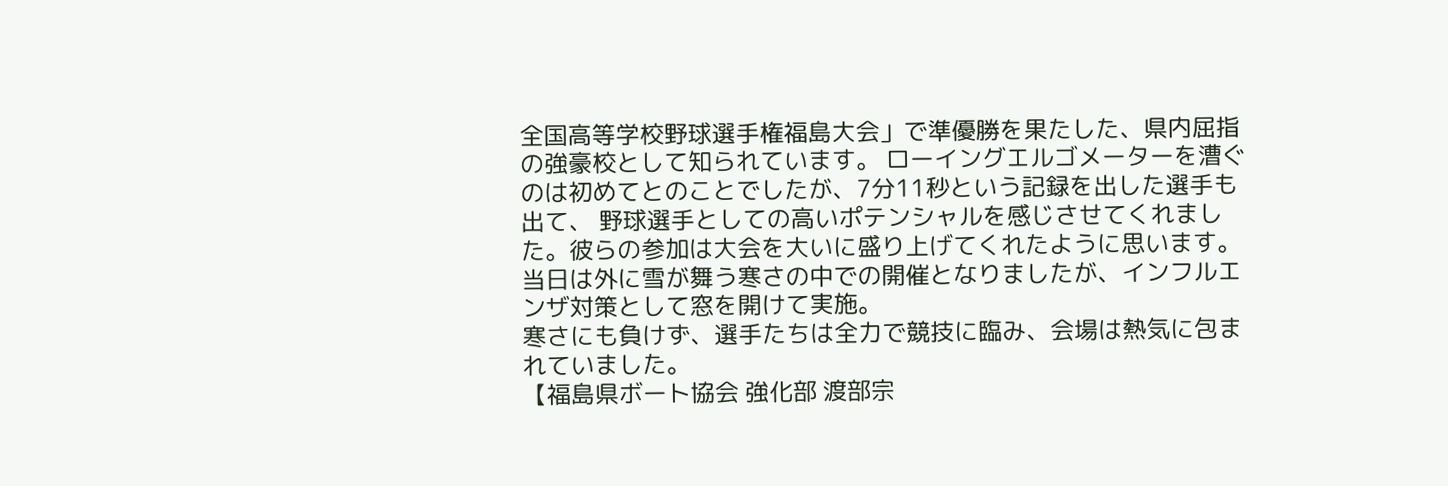全国高等学校野球選手権福島大会」で準優勝を果たした、県内屈指の強豪校として知られています。 ローイングエルゴメーターを漕ぐのは初めてとのことでしたが、7分11秒という記録を出した選手も出て、 野球選手としての高いポテンシャルを感じさせてくれました。彼らの参加は大会を大いに盛り上げてくれたように思います。
当日は外に雪が舞う寒さの中での開催となりましたが、インフルエンザ対策として窓を開けて実施。
寒さにも負けず、選手たちは全力で競技に臨み、会場は熱気に包まれていました。
【福島県ボート協会 強化部 渡部宗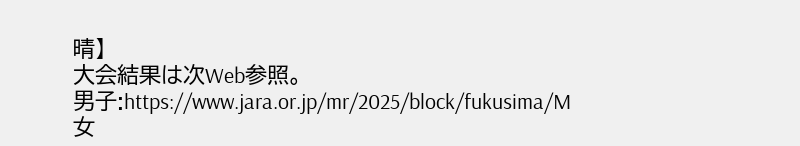晴】
大会結果は次Web参照。
男子:https://www.jara.or.jp/mr/2025/block/fukusima/M
女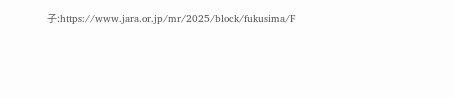子:https://www.jara.or.jp/mr/2025/block/fukusima/F